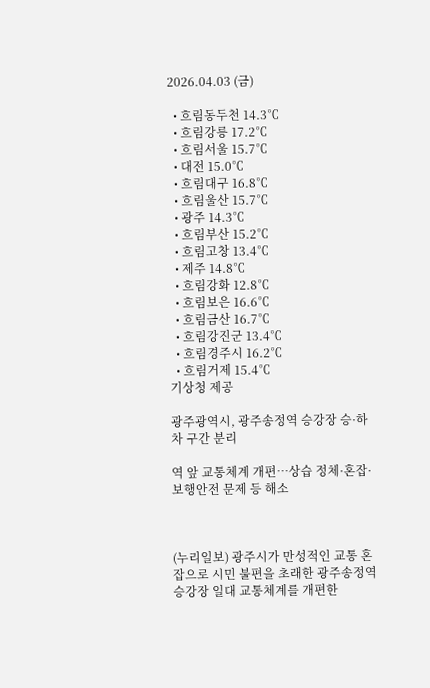2026.04.03 (금)

  • 흐림동두천 14.3℃
  • 흐림강릉 17.2℃
  • 흐림서울 15.7℃
  • 대전 15.0℃
  • 흐림대구 16.8℃
  • 흐림울산 15.7℃
  • 광주 14.3℃
  • 흐림부산 15.2℃
  • 흐림고창 13.4℃
  • 제주 14.8℃
  • 흐림강화 12.8℃
  • 흐림보은 16.6℃
  • 흐림금산 16.7℃
  • 흐림강진군 13.4℃
  • 흐림경주시 16.2℃
  • 흐림거제 15.4℃
기상청 제공

광주광역시, 광주송정역 승강장 승·하차 구간 분리

역 앞 교통체계 개편…상습 정체·혼잡·보행안전 문제 등 해소



(누리일보) 광주시가 만성적인 교통 혼잡으로 시민 불편을 초래한 광주송정역 승강장 일대 교통체계를 개편한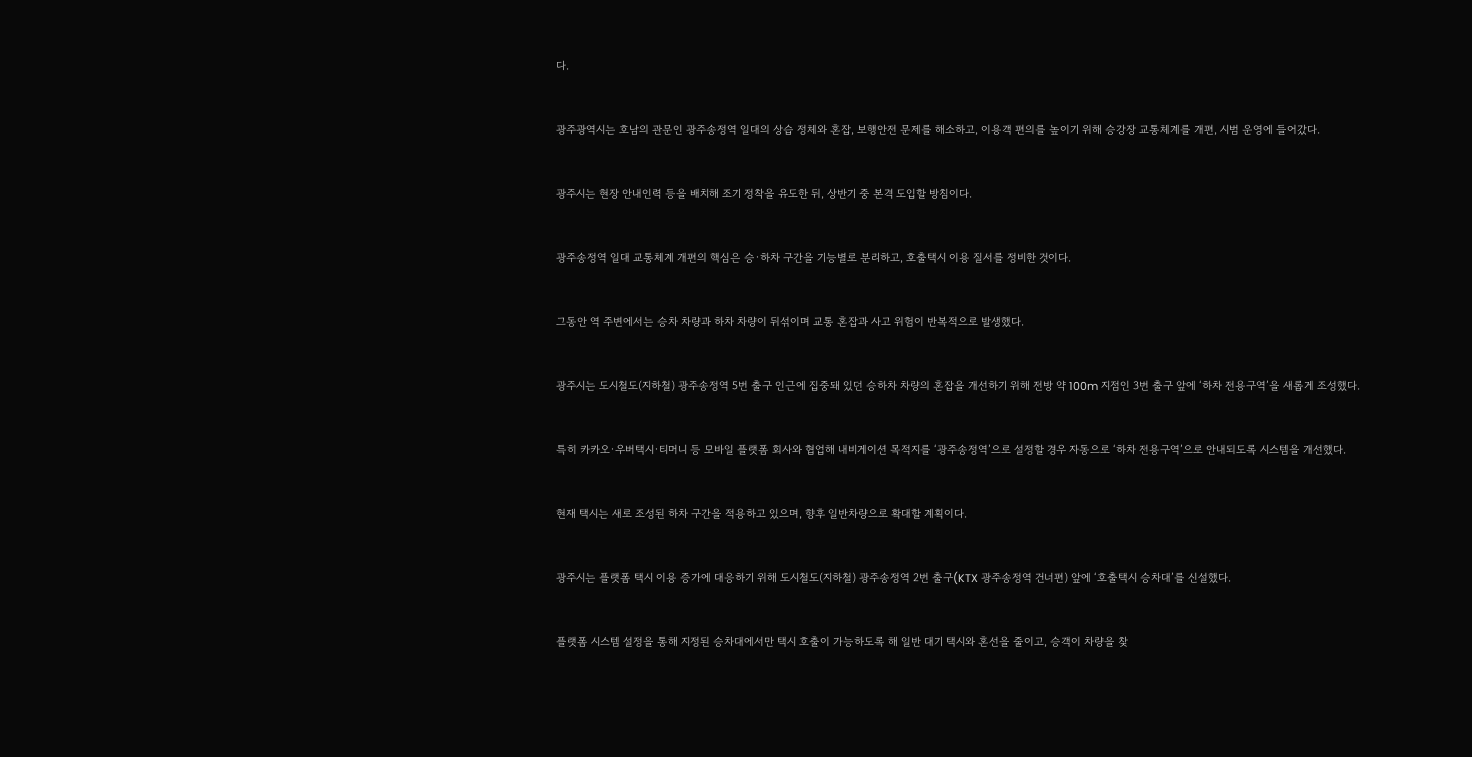다.



광주광역시는 호남의 관문인 광주송정역 일대의 상습 정체와 혼잡, 보행안전 문제를 해소하고, 이용객 편의를 높이기 위해 승강장 교통체계를 개편, 시범 운영에 들어갔다.



광주시는 현장 안내인력 등을 배치해 조기 정착을 유도한 뒤, 상반기 중 본격 도입할 방침이다.



광주송정역 일대 교통체계 개편의 핵심은 승·하차 구간을 기능별로 분리하고, 호출택시 이용 질서를 정비한 것이다.



그동안 역 주변에서는 승차 차량과 하차 차량이 뒤섞이며 교통 혼잡과 사고 위험이 반복적으로 발생했다.



광주시는 도시철도(지하철) 광주송정역 5번 출구 인근에 집중돼 있던 승하차 차량의 혼잡을 개선하기 위해 전방 약 100m 지점인 3번 출구 앞에 ‘하차 전용구역’을 새롭게 조성했다.



특히 카카오·우버택시·티머니 등 모바일 플랫폼 회사와 협업해 내비게이션 목적지를 ‘광주송정역’으로 설정할 경우 자동으로 ‘하차 전용구역’으로 안내되도록 시스템을 개선했다.



현재 택시는 새로 조성된 하차 구간을 적용하고 있으며, 향후 일반차량으로 확대할 계획이다.



광주시는 플랫폼 택시 이용 증가에 대응하기 위해 도시철도(지하철) 광주송정역 2번 출구(KTX 광주송정역 건너편) 앞에 ‘호출택시 승차대’를 신설했다.



플랫폼 시스템 설정을 통해 지정된 승차대에서만 택시 호출이 가능하도록 해 일반 대기 택시와 혼선을 줄이고, 승객이 차량을 찾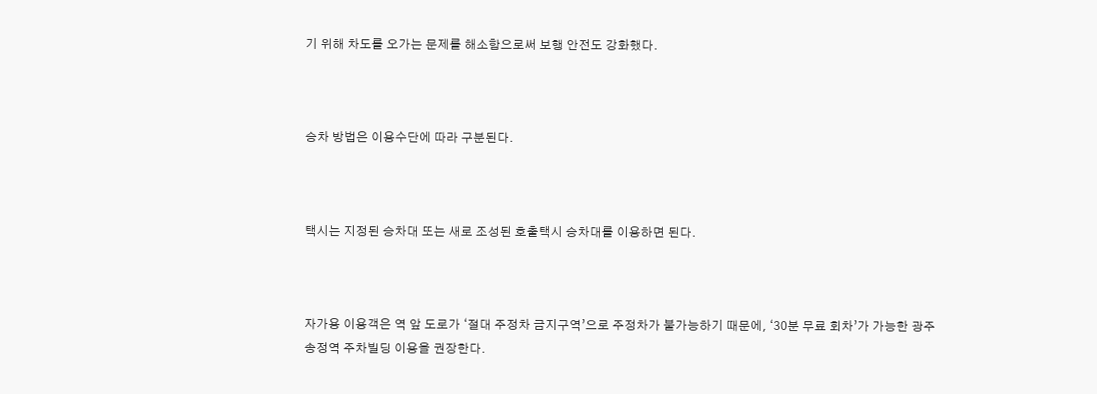기 위해 차도를 오가는 문제를 해소함으로써 보행 안전도 강화했다.



승차 방법은 이용수단에 따라 구분된다.



택시는 지정된 승차대 또는 새로 조성된 호출택시 승차대를 이용하면 된다.



자가용 이용객은 역 앞 도로가 ‘절대 주정차 금지구역’으로 주정차가 불가능하기 때문에, ‘30분 무료 회차’가 가능한 광주송정역 주차빌딩 이용을 권장한다.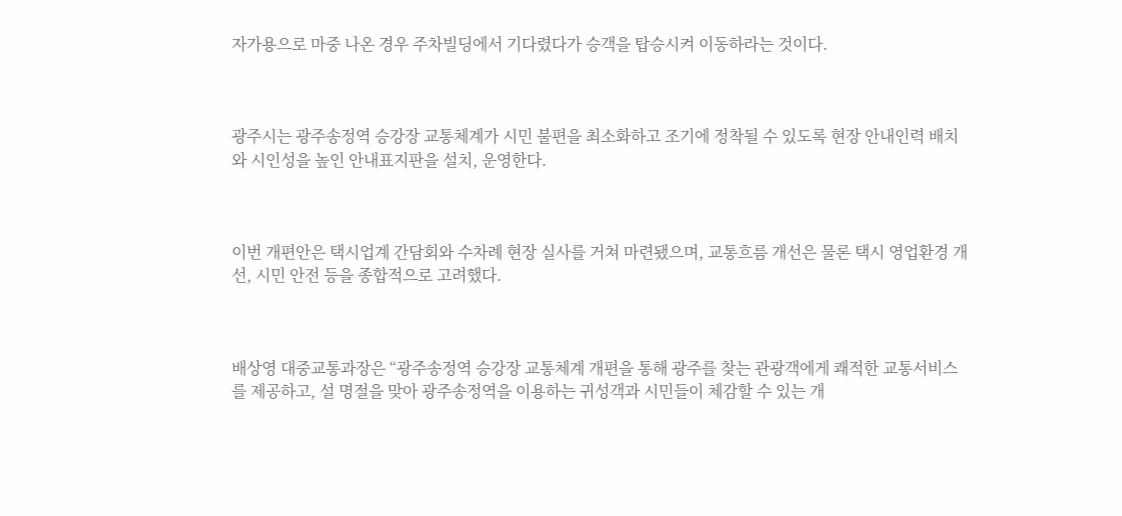자가용으로 마중 나온 경우 주차빌딩에서 기다렸다가 승객을 탑승시켜 이동하라는 것이다.



광주시는 광주송정역 승강장 교통체계가 시민 불편을 최소화하고 조기에 정착될 수 있도록 현장 안내인력 배치와 시인성을 높인 안내표지판을 설치, 운영한다.



이번 개편안은 택시업계 간담회와 수차례 현장 실사를 거쳐 마련됐으며, 교통흐름 개선은 물론 택시 영업환경 개선, 시민 안전 등을 종합적으로 고려했다.



배상영 대중교통과장은 “광주송정역 승강장 교통체계 개편을 통해 광주를 찾는 관광객에게 쾌적한 교통서비스를 제공하고, 설 명절을 맞아 광주송정역을 이용하는 귀성객과 시민들이 체감할 수 있는 개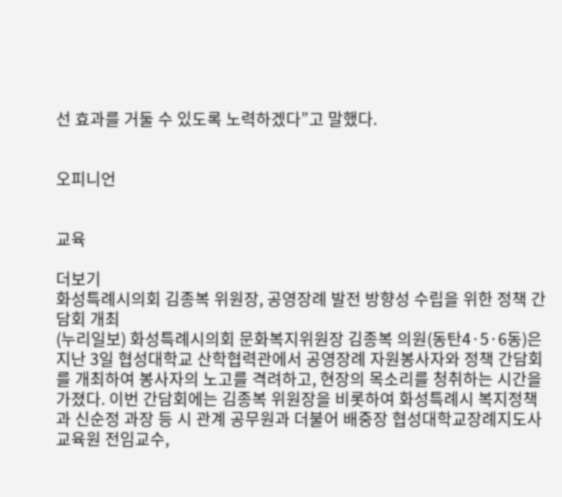선 효과를 거둘 수 있도록 노력하겠다”고 말했다.


오피니언


교육

더보기
화성특례시의회 김종복 위원장, 공영장례 발전 방향성 수립을 위한 정책 간담회 개최
(누리일보) 화성특례시의회 문화복지위원장 김종복 의원(동탄4·5·6동)은 지난 3일 협성대학교 산학협력관에서 공영장례 자원봉사자와 정책 간담회를 개최하여 봉사자의 노고를 격려하고, 현장의 목소리를 청취하는 시간을 가졌다. 이번 간담회에는 김종복 위원장을 비롯하여 화성특례시 복지정책과 신순정 과장 등 시 관계 공무원과 더불어 배중장 협성대학교장례지도사교육원 전임교수,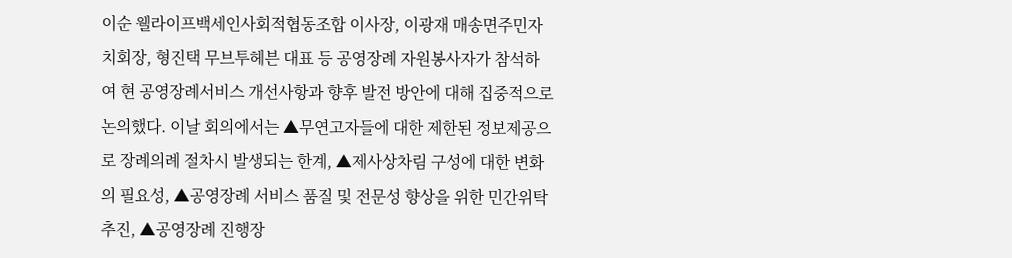이순 웰라이프백세인사회적협동조합 이사장, 이광재 매송면주민자치회장, 형진택 무브투헤븐 대표 등 공영장례 자원봉사자가 참석하여 현 공영장례서비스 개선사항과 향후 발전 방안에 대해 집중적으로 논의했다. 이날 회의에서는 ▲무연고자들에 대한 제한된 정보제공으로 장례의례 절차시 발생되는 한계, ▲제사상차림 구성에 대한 변화의 필요성, ▲공영장례 서비스 품질 및 전문성 향상을 위한 민간위탁 추진, ▲공영장례 진행장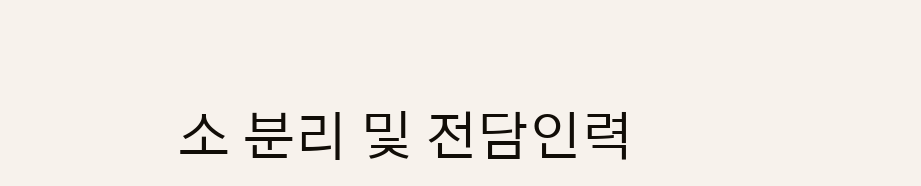소 분리 및 전담인력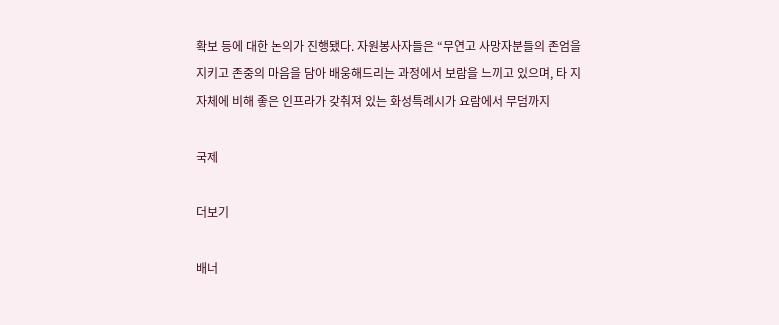확보 등에 대한 논의가 진행됐다. 자원봉사자들은 “무연고 사망자분들의 존엄을 지키고 존중의 마음을 담아 배웅해드리는 과정에서 보람을 느끼고 있으며, 타 지자체에 비해 좋은 인프라가 갖춰져 있는 화성특례시가 요람에서 무덤까지

국제

더보기

배너